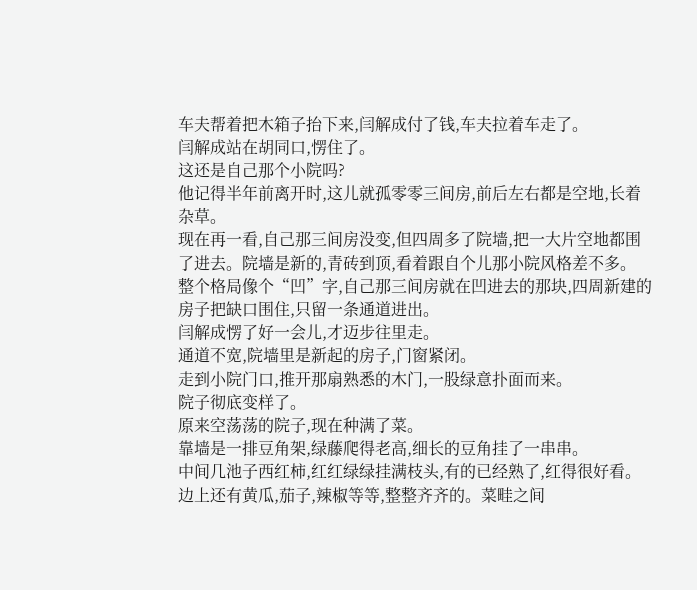车夫帮着把木箱子抬下来,闫解成付了钱,车夫拉着车走了。
闫解成站在胡同口,愣住了。
这还是自己那个小院吗?
他记得半年前离开时,这儿就孤零零三间房,前后左右都是空地,长着杂草。
现在再一看,自己那三间房没变,但四周多了院墙,把一大片空地都围了进去。院墙是新的,青砖到顶,看着跟自个儿那小院风格差不多。
整个格局像个“凹”字,自己那三间房就在凹进去的那块,四周新建的房子把缺口围住,只留一条通道进出。
闫解成愣了好一会儿,才迈步往里走。
通道不宽,院墙里是新起的房子,门窗紧闭。
走到小院门口,推开那扇熟悉的木门,一股绿意扑面而来。
院子彻底变样了。
原来空荡荡的院子,现在种满了菜。
靠墙是一排豆角架,绿藤爬得老高,细长的豆角挂了一串串。
中间几池子西红柿,红红绿绿挂满枝头,有的已经熟了,红得很好看。
边上还有黄瓜,茄子,辣椒等等,整整齐齐的。菜畦之间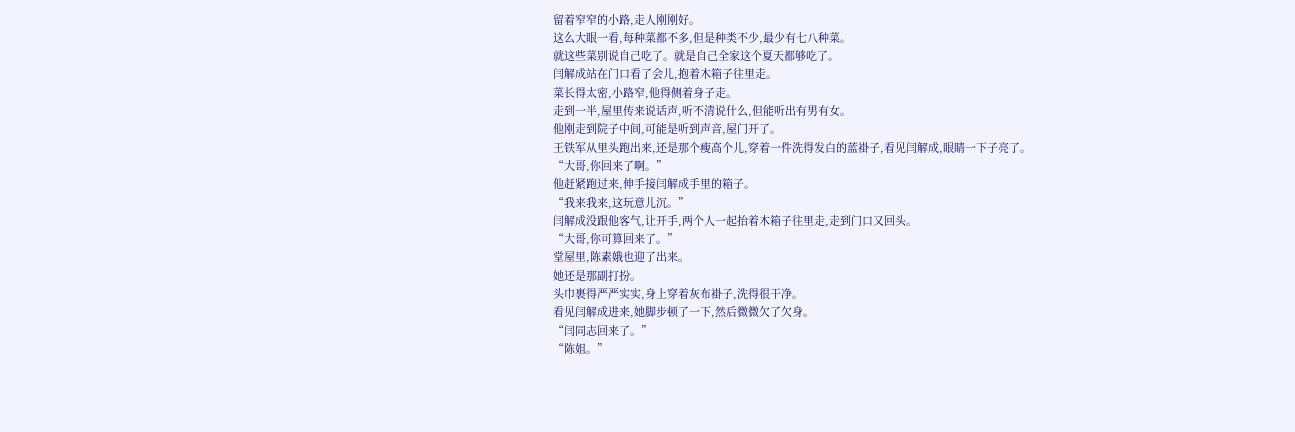留着窄窄的小路,走人刚刚好。
这么大眼一看,每种菜都不多,但是种类不少,最少有七八种菜。
就这些菜别说自己吃了。就是自己全家这个夏天都够吃了。
闫解成站在门口看了会儿,抱着木箱子往里走。
菜长得太密,小路窄,他得侧着身子走。
走到一半,屋里传来说话声,听不清说什么,但能听出有男有女。
他刚走到院子中间,可能是听到声音,屋门开了。
王铁军从里头跑出来,还是那个瘦高个儿,穿着一件洗得发白的蓝褂子,看见闫解成,眼睛一下子亮了。
“大哥,你回来了啊。”
他赶紧跑过来,伸手接闫解成手里的箱子。
“我来我来,这玩意儿沉。”
闫解成没跟他客气,让开手,两个人一起抬着木箱子往里走,走到门口又回头。
“大哥,你可算回来了。”
堂屋里,陈素娥也迎了出来。
她还是那副打扮。
头巾裹得严严实实,身上穿着灰布褂子,洗得很干净。
看见闫解成进来,她脚步顿了一下,然后微微欠了欠身。
“闫同志回来了。”
“陈姐。”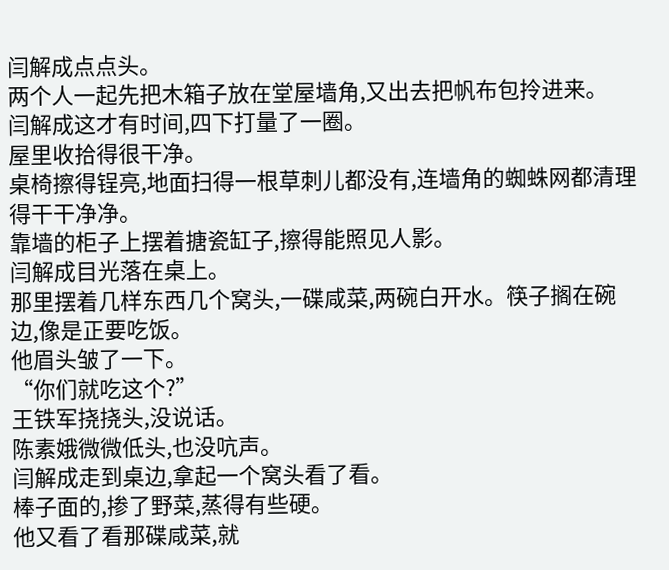闫解成点点头。
两个人一起先把木箱子放在堂屋墙角,又出去把帆布包拎进来。
闫解成这才有时间,四下打量了一圈。
屋里收拾得很干净。
桌椅擦得锃亮,地面扫得一根草刺儿都没有,连墙角的蜘蛛网都清理得干干净净。
靠墙的柜子上摆着搪瓷缸子,擦得能照见人影。
闫解成目光落在桌上。
那里摆着几样东西几个窝头,一碟咸菜,两碗白开水。筷子搁在碗边,像是正要吃饭。
他眉头皱了一下。
“你们就吃这个?”
王铁军挠挠头,没说话。
陈素娥微微低头,也没吭声。
闫解成走到桌边,拿起一个窝头看了看。
棒子面的,掺了野菜,蒸得有些硬。
他又看了看那碟咸菜,就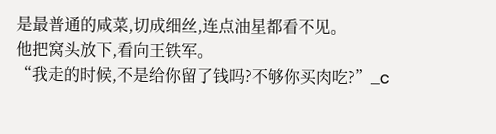是最普通的咸菜,切成细丝,连点油星都看不见。
他把窝头放下,看向王铁军。
“我走的时候,不是给你留了钱吗?不够你买肉吃?”_c